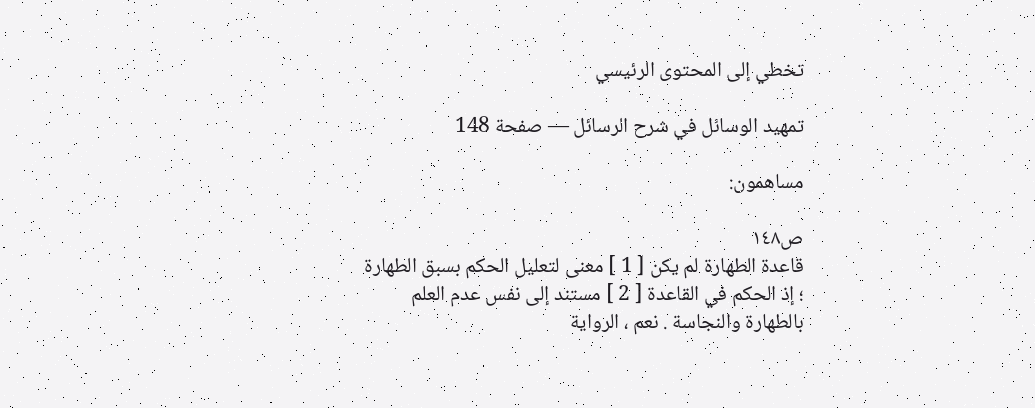تخطي إلى المحتوى الرئيسي

تمهيد الوسائل في شرح الرسائل — صفحة 148

مساهمون:

ص١٤٨
قاعدة الطهارة لم يكن [ 1 ] معنى لتعليل الحكم بسبق الطهارة ؛ إذ الحكم في القاعدة [ 2 ] مستند إلى نفس عدم العلم بالطهارة والنجاسة . نعم ، الرواية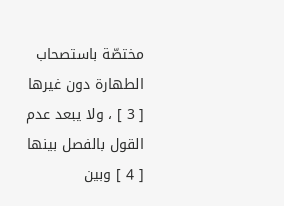مختصّة باستصحاب الطهارة دون غيرها [ 3 ] ، ولا يبعد عدم القول بالفصل بينها [ 4 ] وبين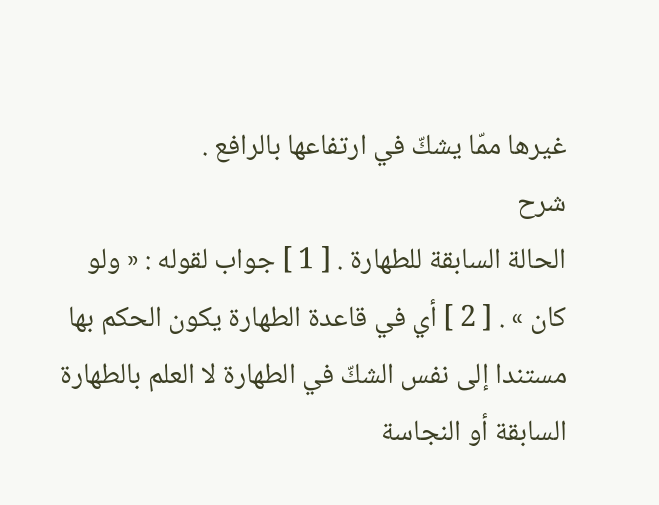غيرها ممّا يشكّ في ارتفاعها بالرافع .
شرح
الحالة السابقة للطهارة . [ 1 ] جواب لقوله : « ولو كان » . [ 2 ] أي في قاعدة الطهارة يكون الحكم بها مستندا إلى نفس الشكّ في الطهارة لا العلم بالطهارة السابقة أو النجاسة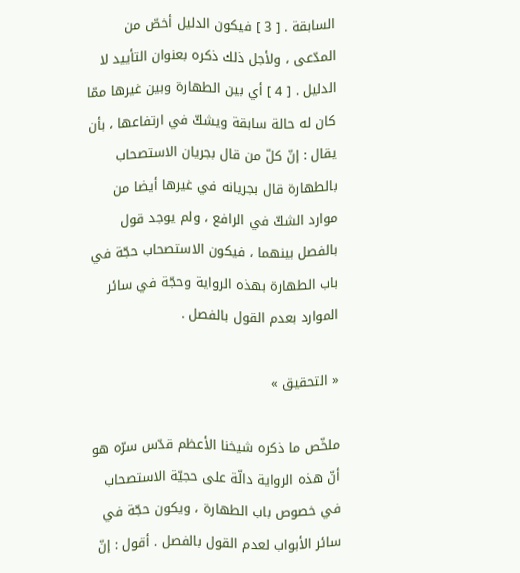السابقة . [ 3 ] فيكون الدليل أخصّ من المدّعى ، ولأجل ذلك ذكره بعنوان التأييد لا الدليل . [ 4 ] أي بين الطهارة وبين غيرها ممّا كان له حالة سابقة ويشكّ في ارتفاعها ، بأن يقال : إنّ كلّ من قال بجريان الاستصحاب بالطهارة قال بجريانه في غيرها أيضا من موارد الشكّ في الرافع ، ولم يوجد قول بالفصل بينهما ، فيكون الاستصحاب حجّة في باب الطهارة بهذه الرواية وحجّة في سائر الموارد بعدم القول بالفصل .

« التحقيق »

ملخّص ما ذكره شيخنا الأعظم قدّس سرّه هو أنّ هذه الرواية دالّة على حجيّة الاستصحاب في خصوص باب الطهارة ، ويكون حجّة في سائر الأبواب لعدم القول بالفصل . أقول : إنّ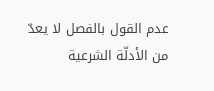عدم القول بالفصل لا يعدّ من الأدلّة الشرعية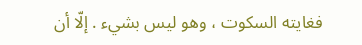فغايته السكوت ، وهو ليس بشيء . إلّا أن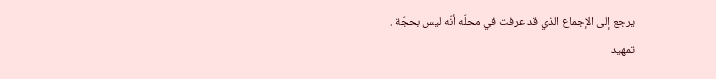يرجع إلى الإجماع الذي قد عرفت في محلّه أنّه ليس بحجّة .
تمهيد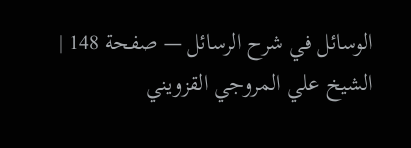الوسائل في شرح الرسائل — صفحة 148 | الشيخ علي المروجي القزويني